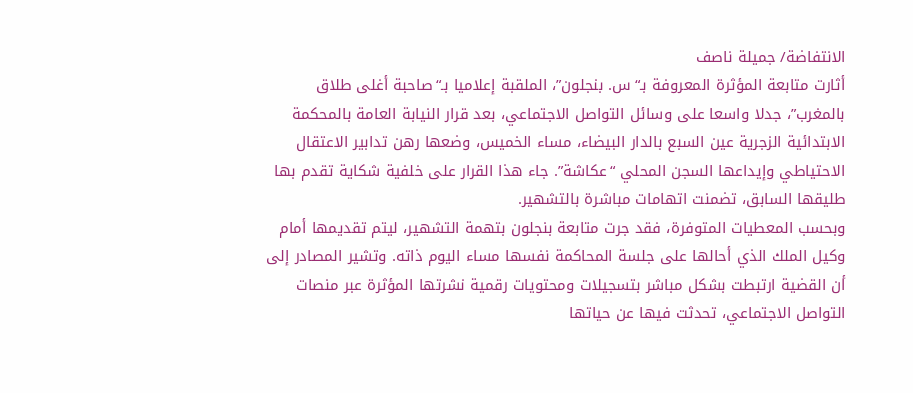الانتفاضة/ جميلة ناصف
أثارت متابعة المؤثرة المعروفة بـ“س. بنجلون”، الملقبة إعلاميا بـ“صاحبة أغلى طلاق بالمغرب”، جدلا واسعا على وسائل التواصل الاجتماعي، بعد قرار النيابة العامة بالمحكمة الابتدائية الزجرية عين السبع بالدار البيضاء، مساء الخميس، وضعها رهن تدابير الاعتقال الاحتياطي وإيداعها السجن المحلي “عكاشة”. جاء هذا القرار على خلفية شكاية تقدم بها طليقها السابق، تضمنت اتهامات مباشرة بالتشهير.
وبحسب المعطيات المتوفرة، فقد جرت متابعة بنجلون بتهمة التشهير، ليتم تقديمها أمام وكيل الملك الذي أحالها على جلسة المحاكمة نفسها مساء اليوم ذاته. وتشير المصادر إلى أن القضية ارتبطت بشكل مباشر بتسجيلات ومحتويات رقمية نشرتها المؤثرة عبر منصات التواصل الاجتماعي، تحدثت فيها عن حياتها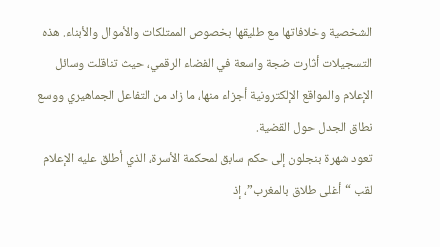الشخصية وخلافاتها مع طليقها بخصوص الممتلكات والأموال والأبناء. هذه التسجيلات أثارت ضجة واسعة في الفضاء الرقمي، حيث تناقلت وسائل الإعلام والمواقع الإلكترونية أجزاء منها، ما زاد من التفاعل الجماهيري ووسع نطاق الجدل حول القضية.
تعود شهرة بنجلون إلى حكم سابق لمحكمة الأسرة، الذي أطلق عليه الإعلام لقب “أغلى طلاق بالمغرب”، إذ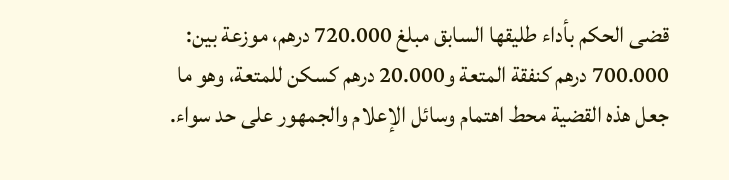قضى الحكم بأداء طليقها السابق مبلغ 720.000 درهم، موزعة بين: 700.000 درهم كنفقة المتعة و20.000 درهم كسكن للمتعة، وهو ما جعل هذه القضية محط اهتمام وسائل الإعلام والجمهور على حد سواء.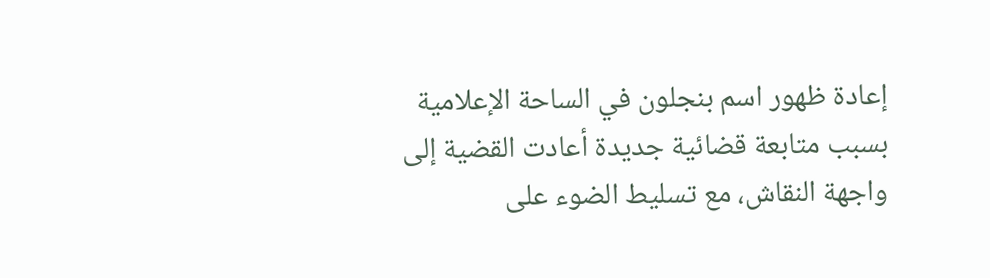إعادة ظهور اسم بنجلون في الساحة الإعلامية بسبب متابعة قضائية جديدة أعادت القضية إلى واجهة النقاش، مع تسليط الضوء على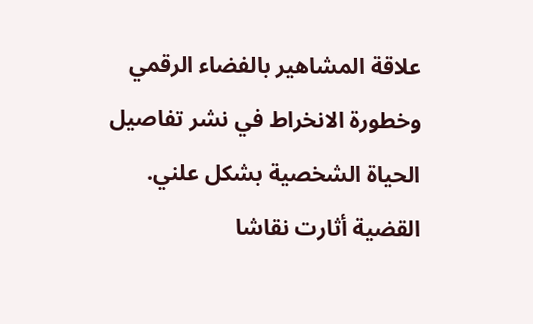علاقة المشاهير بالفضاء الرقمي وخطورة الانخراط في نشر تفاصيل الحياة الشخصية بشكل علني.
القضية أثارت نقاشا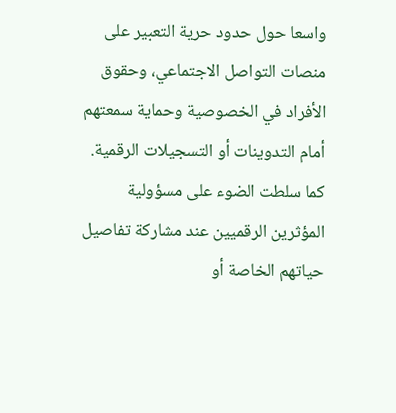واسعا حول حدود حرية التعبير على منصات التواصل الاجتماعي، وحقوق الأفراد في الخصوصية وحماية سمعتهم أمام التدوينات أو التسجيلات الرقمية. كما سلطت الضوء على مسؤولية المؤثرين الرقميين عند مشاركة تفاصيل حياتهم الخاصة أو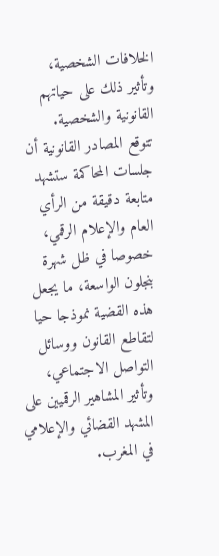الخلافات الشخصية، وتأثير ذلك على حياتهم القانونية والشخصية.
تتوقع المصادر القانونية أن جلسات المحاكمة ستشهد متابعة دقيقة من الرأي العام والإعلام الرقمي، خصوصا في ظل شهرة بنجلون الواسعة، ما يجعل هذه القضية نموذجا حيا لتقاطع القانون ووسائل التواصل الاجتماعي، وتأثير المشاهير الرقميين على المشهد القضائي والإعلامي في المغرب.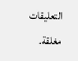التعليقات مغلقة.